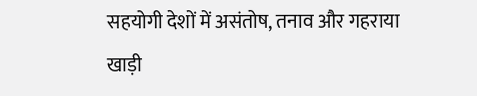सहयोगी देशों में असंतोष, तनाव और गहराया
खाड़ी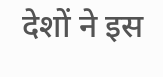देशों ने इस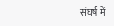संघर्ष में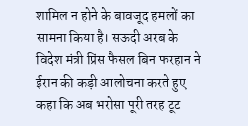शामिल न होने के बावजूद हमलों का सामना किया है। सऊदी अरब के विदेश मंत्री प्रिंस फैसल बिन फरहान ने ईरान की कड़ी आलोचना करते हुए कहा कि अब भरोसा पूरी तरह टूट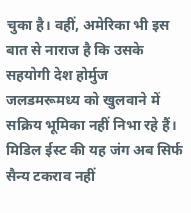चुका है। वहीं, अमेरिका भी इस बात से नाराज है कि उसके सहयोगी देश होर्मुज जलडमरूमध्य को खुलवाने में सक्रिय भूमिका नहीं निभा रहे हैं।
मिडिल ईस्ट की यह जंग अब सिर्फ सैन्य टकराव नहीं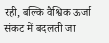रही, बल्कि वैश्विक ऊर्जा संकट में बदलती जा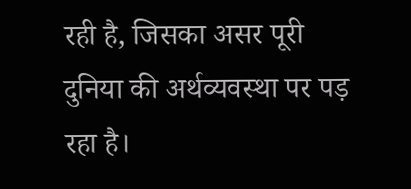रही है, जिसका असर पूरी दुनिया की अर्थव्यवस्था पर पड़ रहा है।